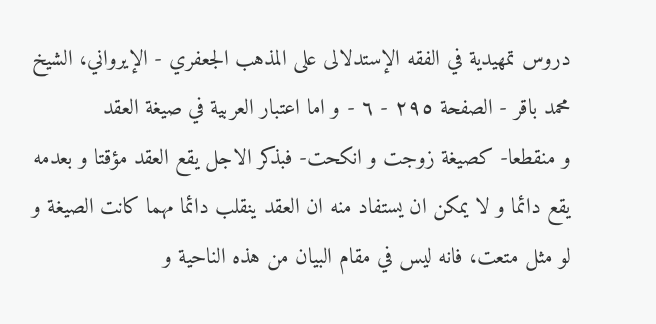دروس تمهيدية في الفقه الإستدلالى على المذهب الجعفري - الإيرواني، الشيخ محمد باقر - الصفحة ٢٩٥ - ٦ - و اما اعتبار العربية في صيغة العقد
و منقطعا- كصيغة زوجت و انكحت- فبذكر الاجل يقع العقد مؤقتا و بعدمه يقع دائما و لا يمكن ان يستفاد منه ان العقد ينقلب دائما مهما كانت الصيغة و لو مثل متعت، فانه ليس في مقام البيان من هذه الناحية و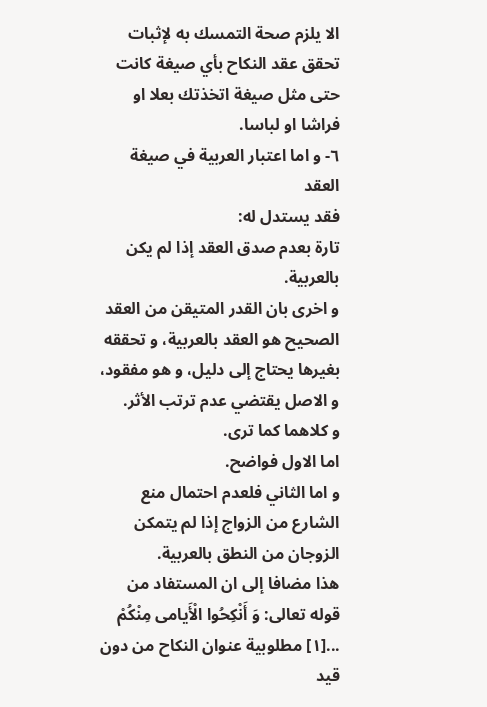الا يلزم صحة التمسك به لإثبات تحقق عقد النكاح بأي صيغة كانت حتى مثل صيغة اتخذتك بعلا او فراشا او لباسا.
٦- و اما اعتبار العربية في صيغة العقد
فقد يستدل له:
تارة بعدم صدق العقد إذا لم يكن بالعربية.
و اخرى بان القدر المتيقن من العقد الصحيح هو العقد بالعربية، و تحققه بغيرها يحتاج إلى دليل، و هو مفقود، و الاصل يقتضي عدم ترتب الأثر.
و كلاهما كما ترى.
اما الاول فواضح.
و اما الثاني فلعدم احتمال منع الشارع من الزواج إذا لم يتمكن الزوجان من النطق بالعربية.
هذا مضافا إلى ان المستفاد من قوله تعالى: وَ أَنْكِحُوا الْأَيامى مِنْكُمْ ...[١] مطلوبية عنوان النكاح من دون قيد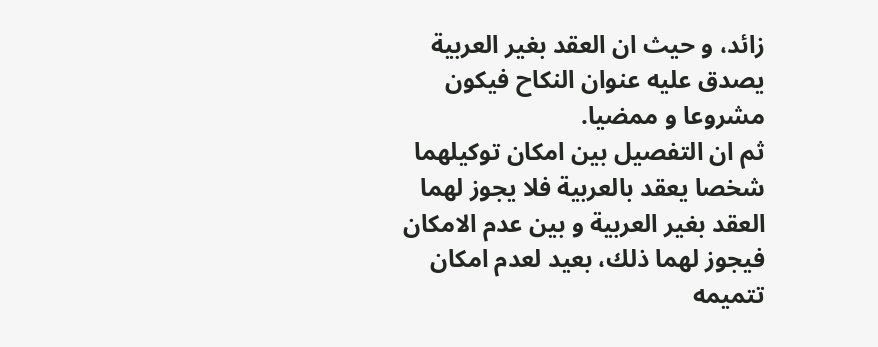زائد، و حيث ان العقد بغير العربية يصدق عليه عنوان النكاح فيكون مشروعا و ممضيا.
ثم ان التفصيل بين امكان توكيلهما شخصا يعقد بالعربية فلا يجوز لهما العقد بغير العربية و بين عدم الامكان فيجوز لهما ذلك، بعيد لعدم امكان تتميمه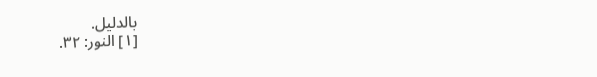بالدليل.
[١] النور: ٣٢.